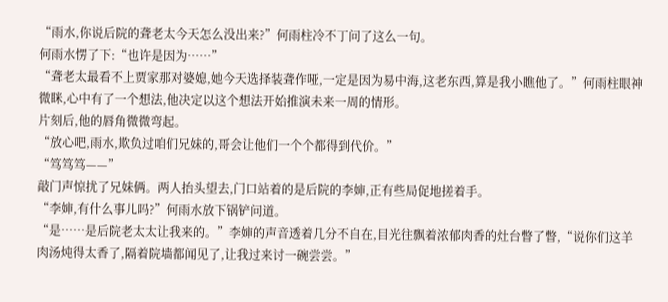“雨水,你说后院的聋老太今天怎么没出来?”何雨柱冷不丁问了这么一句。
何雨水愣了下:“也许是因为……”
“聋老太最看不上贾家那对婆媳,她今天选择装聋作哑,一定是因为易中海,这老东西,算是我小瞧他了。”何雨柱眼神微眯,心中有了一个想法,他决定以这个想法开始推演未来一周的情形。
片刻后,他的唇角微微弯起。
“放心吧,雨水,欺负过咱们兄妹的,哥会让他们一个个都得到代价。”
“笃笃笃——”
敲门声惊扰了兄妹俩。两人抬头望去,门口站着的是后院的李婶,正有些局促地搓着手。
“李婶,有什么事儿吗?”何雨水放下锅铲问道。
“是……是后院老太太让我来的。”李婶的声音透着几分不自在,目光往飘着浓郁肉香的灶台瞥了瞥,“说你们这羊肉汤炖得太香了,隔着院墙都闻见了,让我过来讨一碗尝尝。”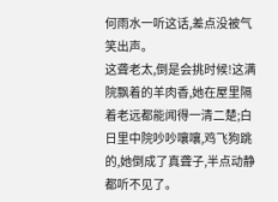何雨水一听这话,差点没被气笑出声。
这聋老太,倒是会挑时候!这满院飘着的羊肉香,她在屋里隔着老远都能闻得一清二楚;白日里中院吵吵嚷嚷,鸡飞狗跳的,她倒成了真聋子,半点动静都听不见了。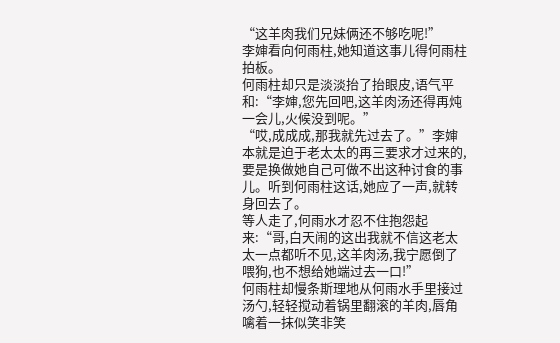“这羊肉我们兄妹俩还不够吃呢!”
李婶看向何雨柱,她知道这事儿得何雨柱拍板。
何雨柱却只是淡淡抬了抬眼皮,语气平和:“李婶,您先回吧,这羊肉汤还得再炖一会儿,火候没到呢。”
“哎,成成成,那我就先过去了。”李婶本就是迫于老太太的再三要求才过来的,要是换做她自己可做不出这种讨食的事儿。听到何雨柱这话,她应了一声,就转身回去了。
等人走了,何雨水才忍不住抱怨起来:“哥,白天闹的这出我就不信这老太太一点都听不见,这羊肉汤,我宁愿倒了喂狗,也不想给她端过去一口!”
何雨柱却慢条斯理地从何雨水手里接过汤勺,轻轻搅动着锅里翻滚的羊肉,唇角噙着一抹似笑非笑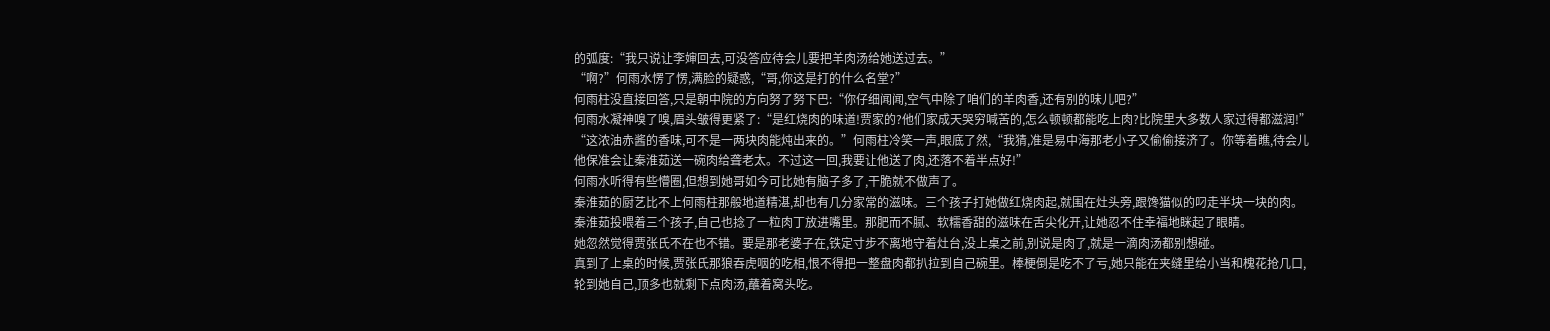的弧度:“我只说让李婶回去,可没答应待会儿要把羊肉汤给她送过去。”
“啊?”何雨水愣了愣,满脸的疑惑,“哥,你这是打的什么名堂?”
何雨柱没直接回答,只是朝中院的方向努了努下巴:“你仔细闻闻,空气中除了咱们的羊肉香,还有别的味儿吧?”
何雨水凝神嗅了嗅,眉头皱得更紧了:“是红烧肉的味道!贾家的?他们家成天哭穷喊苦的,怎么顿顿都能吃上肉?比院里大多数人家过得都滋润!”
“这浓油赤酱的香味,可不是一两块肉能炖出来的。”何雨柱冷笑一声,眼底了然,“我猜,准是易中海那老小子又偷偷接济了。你等着瞧,待会儿他保准会让秦淮茹送一碗肉给聋老太。不过这一回,我要让他送了肉,还落不着半点好!”
何雨水听得有些懵圈,但想到她哥如今可比她有脑子多了,干脆就不做声了。
秦淮茹的厨艺比不上何雨柱那般地道精湛,却也有几分家常的滋味。三个孩子打她做红烧肉起,就围在灶头旁,跟馋猫似的叼走半块一块的肉。
秦淮茹投喂着三个孩子,自己也捻了一粒肉丁放进嘴里。那肥而不腻、软糯香甜的滋味在舌尖化开,让她忍不住幸福地眯起了眼睛。
她忽然觉得贾张氏不在也不错。要是那老婆子在,铁定寸步不离地守着灶台,没上桌之前,别说是肉了,就是一滴肉汤都别想碰。
真到了上桌的时候,贾张氏那狼吞虎咽的吃相,恨不得把一整盘肉都扒拉到自己碗里。棒梗倒是吃不了亏,她只能在夹缝里给小当和槐花抢几口,轮到她自己,顶多也就剩下点肉汤,蘸着窝头吃。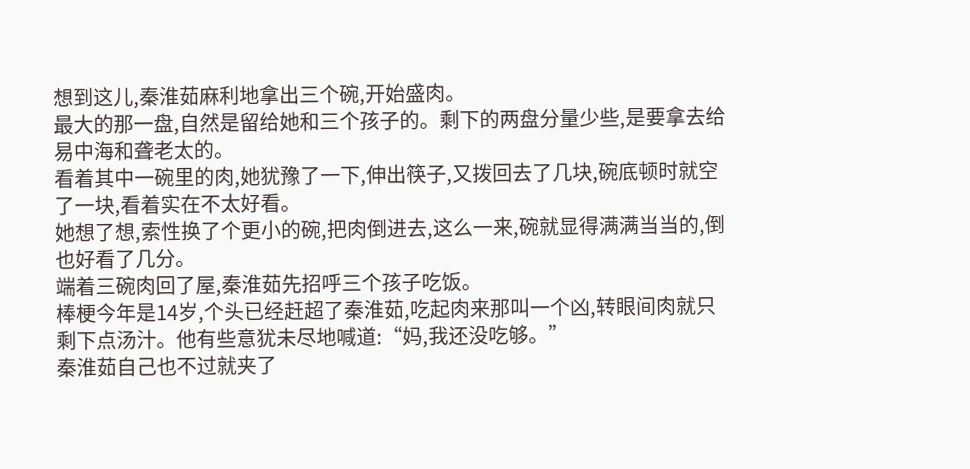想到这儿,秦淮茹麻利地拿出三个碗,开始盛肉。
最大的那一盘,自然是留给她和三个孩子的。剩下的两盘分量少些,是要拿去给易中海和聋老太的。
看着其中一碗里的肉,她犹豫了一下,伸出筷子,又拨回去了几块,碗底顿时就空了一块,看着实在不太好看。
她想了想,索性换了个更小的碗,把肉倒进去,这么一来,碗就显得满满当当的,倒也好看了几分。
端着三碗肉回了屋,秦淮茹先招呼三个孩子吃饭。
棒梗今年是14岁,个头已经赶超了秦淮茹,吃起肉来那叫一个凶,转眼间肉就只剩下点汤汁。他有些意犹未尽地喊道:“妈,我还没吃够。”
秦淮茹自己也不过就夹了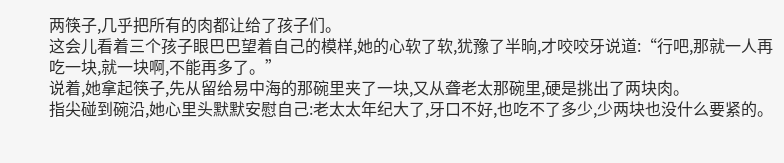两筷子,几乎把所有的肉都让给了孩子们。
这会儿看着三个孩子眼巴巴望着自己的模样,她的心软了软,犹豫了半晌,才咬咬牙说道:“行吧,那就一人再吃一块,就一块啊,不能再多了。”
说着,她拿起筷子,先从留给易中海的那碗里夹了一块,又从聋老太那碗里,硬是挑出了两块肉。
指尖碰到碗沿,她心里头默默安慰自己:老太太年纪大了,牙口不好,也吃不了多少,少两块也没什么要紧的。